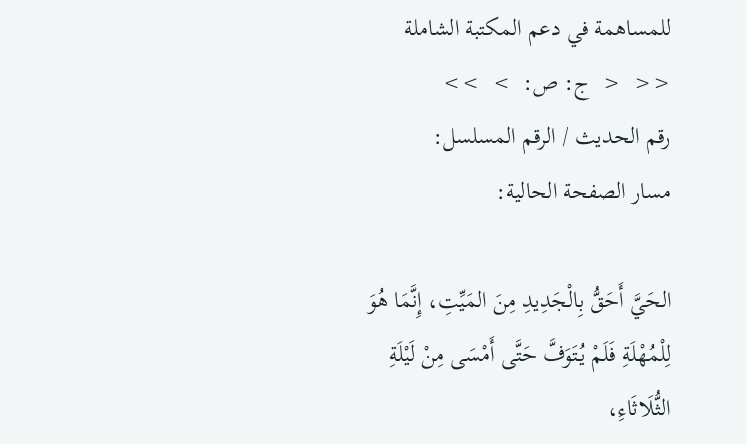للمساهمة في دعم المكتبة الشاملة
<<  <  ج: ص:  >  >>
رقم الحديث / الرقم المسلسل:
مسار الصفحة الحالية:

الحَيَّ أَحَقُّ بِالْجَدِيدِ مِنَ المَيِّتِ، إِنَّمَا هُوَ لِلْمُهْلَةِ فَلَمْ يُتَوَفَّ حَتَّى أَمْسَى مِنْ لَيْلَةِ الثُّلَاثَاءِ،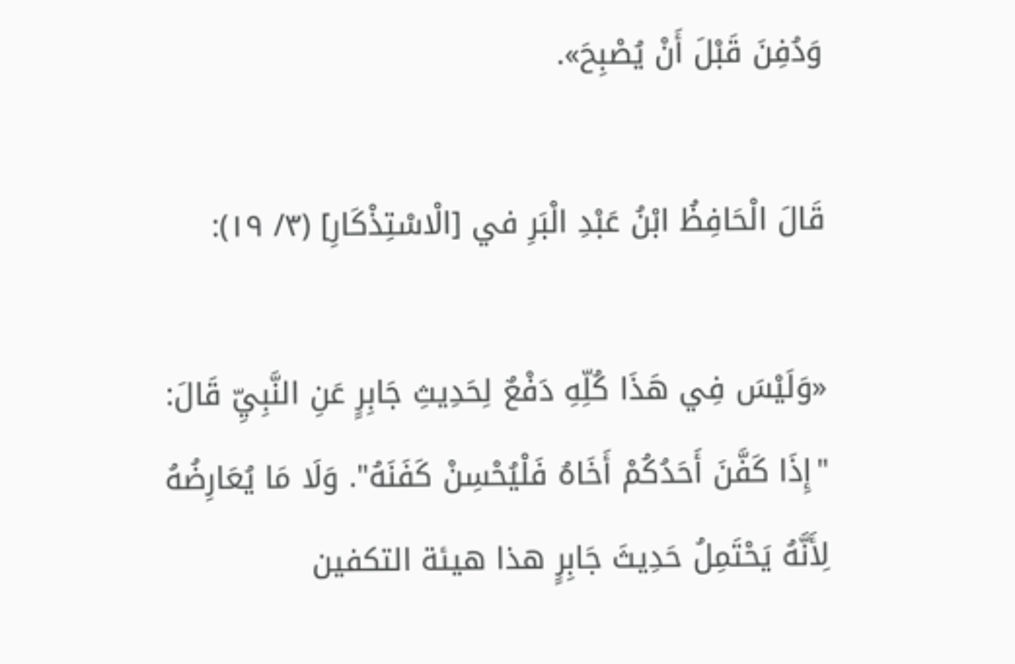وَدُفِنَ قَبْلَ أَنْ يُصْبِحَ».

قَالَ الْحَافِظُ ابْنُ عَبْدِ الْبَرِ في [الْاسْتِذْكَارِ] (٣/ ١٩):

«وَلَيْسَ فِي هَذَا كُلِّهِ دَفْعٌ لِحَدِيثِ جَابِرٍ عَنِ النَّبِيِّ قَالَ: "إِذَا كَفَّنَ أَحَدُكُمْ أَخَاهُ فَلْيُحْسِنْ كَفَنَهُ". وَلَا مَا يُعَارِضُهُ لِأَنَّهُ يَحْتَمِلُ حَدِيثَ جَابِرٍ هذا هيئة التكفين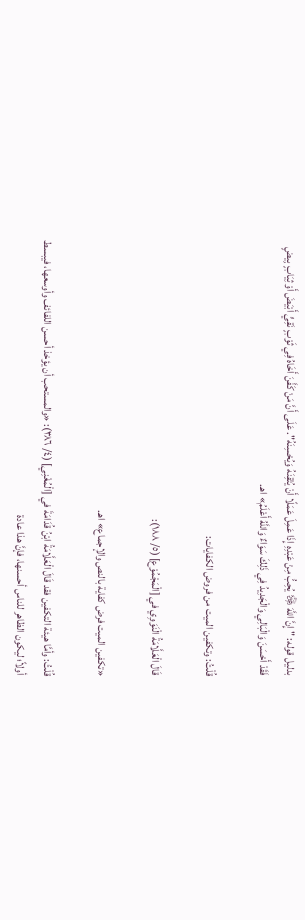بدليل قوله: "إِنَّ اللَّهَ ﷿ يُحِبُّ مِنْ عَبْدِهِ إِذَا عَمِلَ عَمَلًا أَنْ يُتْقِنَهُ وَيُحْسِنَهُ". عَلَى أَنَّ مَنْ كَفَّنَ أَخَاهُ فِي ثَوْبٍ نَقِيٍّ أَبْيَضَ أَوْ ثِيَابٍ بِيضٍ فَقَدْ أَحْسَنَ وَالْبَالِي وَالْجَدِيدُ فِي ذَلِكَ سَوَاءٌ وَاللَّهُ أَعْلَمُ» اهـ.

قُلْتُ: وتكفين الميت من فروض الكفايات:

قَالَ الْعَلَّامَةُ الْنَوَوِي في [الْمَجْمُوْع] (٥/ ١٨٨):

«تكفين الميت فرض كفاية بالنص والإجماع» اهـ.

قُلْتُ: وأمَّا هيئة التكفين فقد قَالَ الْعَلَّامَةُ ابْنُ قُدَامَةَ في [الْمُغْنِي] (٤/ ٣٨٦): «والمستحب أن يؤخذ أحسن اللفائف وأوسعها، فيبسط أولاً؛ ليكون الظاهر للناس أحسنها، فإنَّ هذا عادة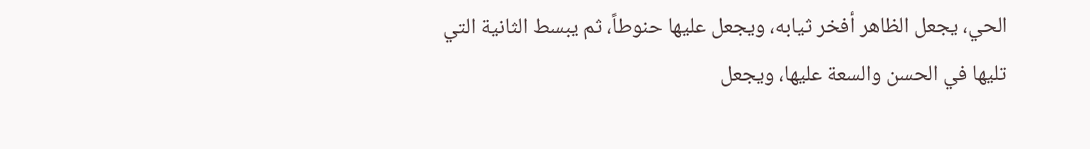الحي، يجعل الظاهر أفخر ثيابه، ويجعل عليها حنوطاً، ثم يبسط الثانية التي تليها في الحسن والسعة عليها، ويجعل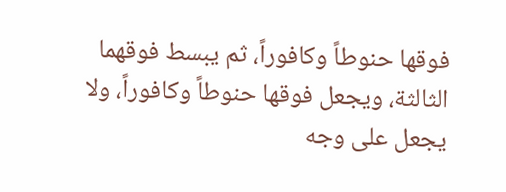فوقها حنوطاً وكافوراً، ثم يبسط فوقهما الثالثة، ويجعل فوقها حنوطاً وكافوراً، ولا يجعل على وجه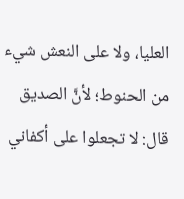العليا، ولا على النعش شيء من الحنوط؛ لأنَّ الصديق قال: لا تجعلوا على أكفاني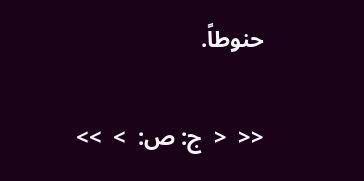حنوطاً.

<<  <  ج: ص:  >  >>